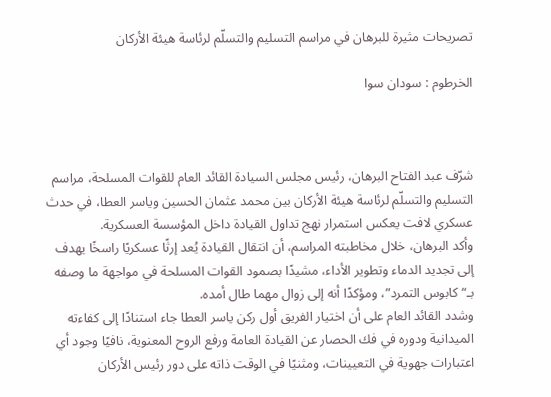تصريحات مثيرة للبرهان في مراسم التسليم والتسلّم لرئاسة هيئة الأركان

الخرطوم : سودان سوا



شرّف عبد الفتاح البرهان، رئيس مجلس السيادة القائد العام للقوات المسلحة، مراسم التسليم والتسلّم لرئاسة هيئة الأركان بين محمد عثمان الحسين وياسر العطا، في حدث عسكري لافت يعكس استمرار نهج تداول القيادة داخل المؤسسة العسكرية.
وأكد البرهان، خلال مخاطبته المراسم، أن انتقال القيادة يُعد إرثًا عسكريًا راسخًا يهدف إلى تجديد الدماء وتطوير الأداء، مشيدًا بصمود القوات المسلحة في مواجهة ما وصفه بـ“كابوس التمرد”، ومؤكدًا أنه إلى زوال مهما طال أمده.
وشدد القائد العام على أن اختيار الفريق أول ركن ياسر العطا جاء استنادًا إلى كفاءته الميدانية ودوره في فك الحصار عن القيادة العامة ورفع الروح المعنوية، نافيًا وجود أي اعتبارات جهوية في التعيينات، ومثنيًا في الوقت ذاته على دور رئيس الأركان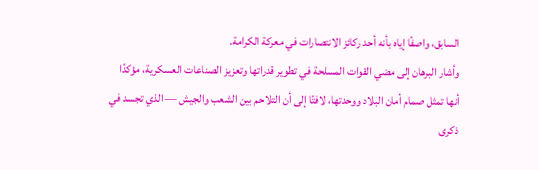السابق، واصفًا إياه بأنه أحد ركائز الانتصارات في معركة الكرامة.
وأشار البرهان إلى مضي القوات المسلحة في تطوير قدراتها وتعزيز الصناعات العسكرية، مؤكدًا أنها تمثل صمام أمان البلاد ووحدتها، لافتًا إلى أن التلاحم بين الشعب والجيش — الذي تجسد في ذكرى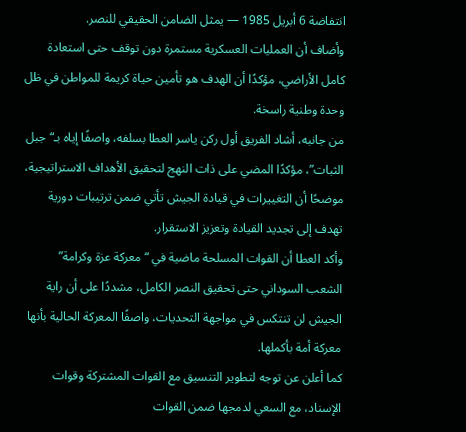انتفاضة 6 أبريل 1985 — يمثل الضامن الحقيقي للنصر.
وأضاف أن العمليات العسكرية مستمرة دون توقف حتى استعادة كامل الأراضي، مؤكدًا أن الهدف هو تأمين حياة كريمة للمواطن في ظل وحدة وطنية راسخة.
من جانبه، أشاد الفريق أول ركن ياسر العطا بسلفه، واصفًا إياه بـ“جبل الثبات”، مؤكدًا المضي على ذات النهج لتحقيق الأهداف الاستراتيجية، موضحًا أن التغييرات في قيادة الجيش تأتي ضمن ترتيبات دورية تهدف إلى تجديد القيادة وتعزيز الاستقرار.
وأكد العطا أن القوات المسلحة ماضية في “معركة عزة وكرامة” الشعب السوداني حتى تحقيق النصر الكامل، مشددًا على أن راية الجيش لن تنتكس في مواجهة التحديات، واصفًا المعركة الحالية بأنها معركة أمة بأكملها.
كما أعلن عن توجه لتطوير التنسيق مع القوات المشتركة وقوات الإسناد، مع السعي لدمجها ضمن القوات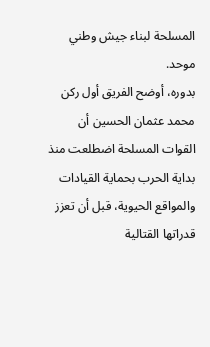المسلحة لبناء جيش وطني موحد.
بدوره، أوضح الفريق أول ركن محمد عثمان الحسين أن القوات المسلحة اضطلعت منذ بداية الحرب بحماية القيادات والمواقع الحيوية، قبل أن تعزز قدراتها القتالية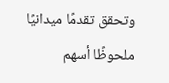وتحقق تقدمًا ميدانيًا ملحوظًا أسهم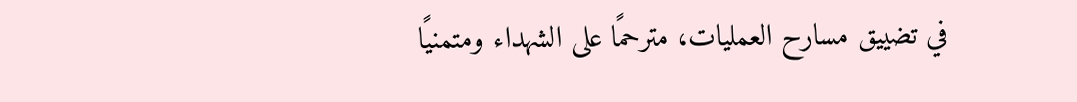في تضييق مسارح العمليات، مترحمًا على الشهداء ومتمنيًا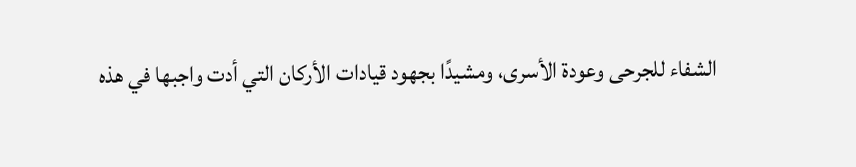الشفاء للجرحى وعودة الأسرى، ومشيدًا بجهود قيادات الأركان التي أدت واجبها في هذه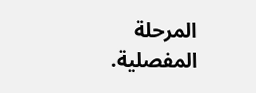المرحلة المفصلية.